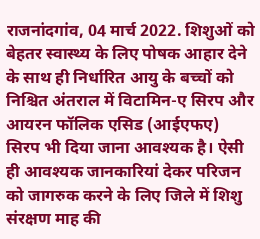राजनांदगांव, 04 मार्च 2022. शिशुओं को बेहतर स्वास्थ्य के लिए पोषक आहार देने के साथ ही निर्धारित आयु के बच्चों को निश्चित अंतराल में विटामिन-ए सिरप और आयरन फॉलिक एसिड (आईएफए) सिरप भी दिया जाना आवश्यक है। ऐसी ही आवश्यक जानकारियां देकर परिजन को जागरुक करने के लिए जिले में शिशु संरक्षण माह की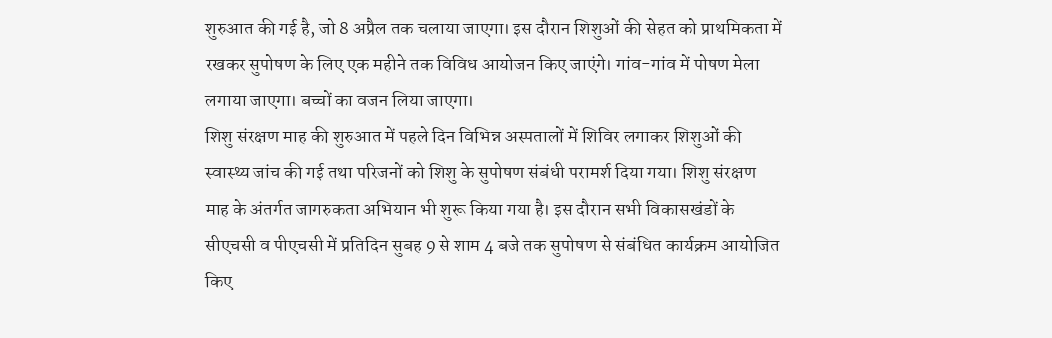शुरुआत की गई है, जो 8 अप्रैल तक चलाया जाएगा। इस दौरान शिशुओं की सेहत को प्राथमिकता में रखकर सुपोषण के लिए एक महीने तक विविध आयोजन किए जाएंगे। गांव-गांव में पोषण मेला लगाया जाएगा। बच्चों का वजन लिया जाएगा।
शिशु संरक्षण माह की शुरुआत में पहले दिन विभिन्न अस्पतालों में शिविर लगाकर शिशुओं की स्वास्थ्य जांच की गई तथा परिजनों को शिशु के सुपोषण संबंधी परामर्श दिया गया। शिशु संरक्षण माह के अंतर्गत जागरुकता अभियान भी शुरू किया गया है। इस दौरान सभी विकासखंडों के सीएचसी व पीएचसी में प्रतिदिन सुबह 9 से शाम 4 बजे तक सुपोषण से संबंधित कार्यक्रम आयोजित किए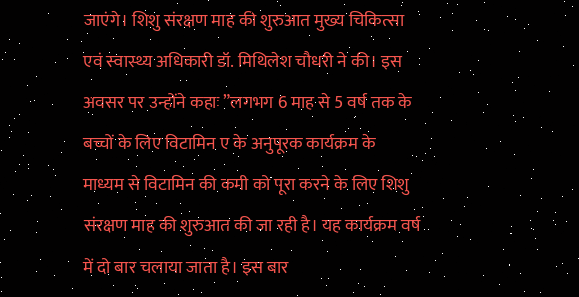जाएंगे। शिशु संरक्षण माह की शुरुआत मुख्य चिकित्सा एवं स्वास्थ्य अधिकारी डॉ. मिथिलेश चौधरी ने की। इस अवसर पर उन्होंने कहाः ”लगभग 6 माह से 5 वर्ष तक के बच्चों के लिए विटामिन ए के अनुपूरक कार्यक्रम के माध्यम से विटामिन की कमी को पूरा करने के लिए शिशु संरक्षण माह की शुरुआत की जा रही है। यह कार्यक्रम वर्ष में दो बार चलाया जाता है। इस बार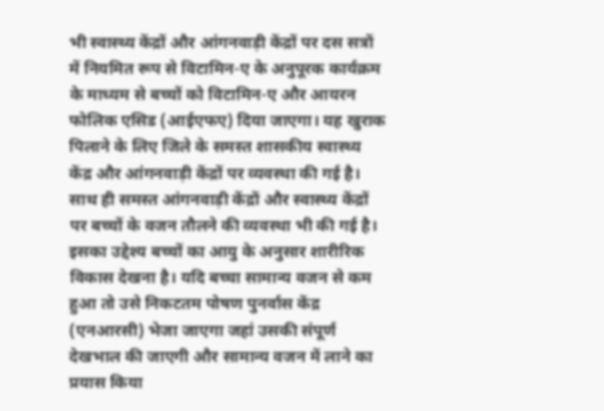भी स्वास्थ्य केंद्रों और आंगनवाड़ी केंद्रों पर दस सत्रों में नियमित रूप से विटामिन-ए के अनुपूरक कार्यक्रम के माध्यम से बच्चों को विटामिन-ए और आयरन फोलिक एसिड (आईएफए) दिया जाएगा। यह खुराक पिलाने के लिए जिले के समस्त शासकीय स्वास्थ्य केंद्र और आंगनवाड़ी केंद्रों पर व्यवस्था की गई है। साथ ही समस्त आंगनवाड़ी केंद्रों और स्वास्थ्य केंद्रों पर बच्चों के वजन तौलने की व्यवस्था भी की गई है। इसका उद्देश्य बच्चों का आयु के अनुसार शारीरिक विकास देखना है। यदि बच्चा सामान्य वजन से कम हुआ तो उसे निकटतम पोषण पुनर्वास केंद्र (एनआरसी) भेजा जाएगा जहां उसकी संपूर्ण देखभाल की जाएगी और सामान्य वजन में लाने का प्रयास किया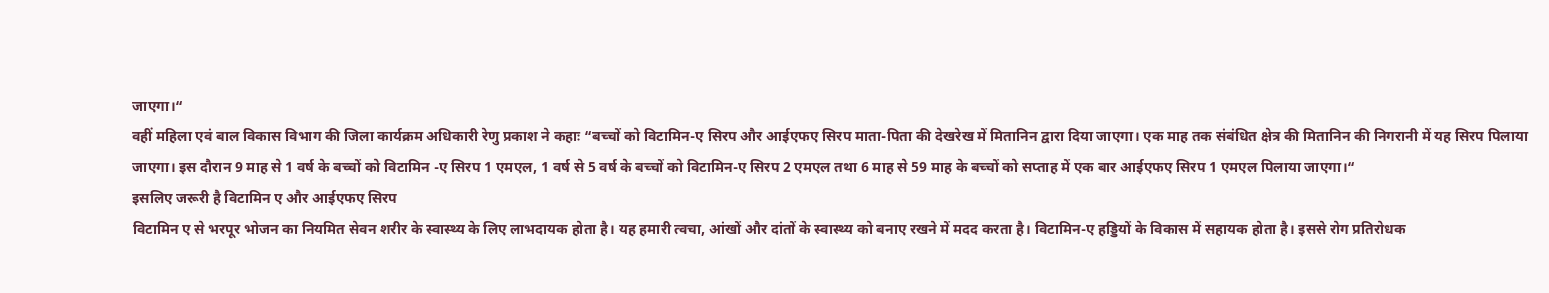जाएगा।“
वहीं महिला एवं बाल विकास विभाग की जिला कार्यक्रम अधिकारी रेणु प्रकाश ने कहाः “बच्चों को विटामिन-ए सिरप और आईएफए सिरप माता-पिता की देखरेख में मितानिन द्वारा दिया जाएगा। एक माह तक संबंधित क्षेत्र की मितानिन की निगरानी में यह सिरप पिलाया जाएगा। इस दौरान 9 माह से 1 वर्ष के बच्चों को विटामिन -ए सिरप 1 एमएल, 1 वर्ष से 5 वर्ष के बच्चों को विटामिन-ए सिरप 2 एमएल तथा 6 माह से 59 माह के बच्चों को सप्ताह में एक बार आईएफए सिरप 1 एमएल पिलाया जाएगा।“
इसलिए जरूरी है विटामिन ए और आईएफए सिरप
विटामिन ए से भरपूर भोजन का नियमित सेवन शरीर के स्वास्थ्य के लिए लाभदायक होता है। यह हमारी त्वचा, आंखों और दांतों के स्वास्थ्य को बनाए रखने में मदद करता है। विटामिन-ए हड्डियों के विकास में सहायक होता है। इससे रोग प्रतिरोधक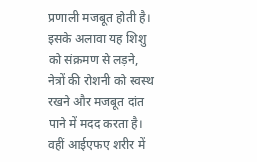प्रणाली मजबूत होती है। इसके अलावा यह शिशु को संक्रमण से लड़ने, नेत्रों की रोशनी को स्वस्थ रखने और मजबूत दांत पाने में मदद करता है। वहीं आईएफए शरीर में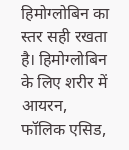हिमोग्लोबिन का स्तर सही रखता है। हिमोग्लोबिन के लिए शरीर में आयरन, फॉलिक एसिड,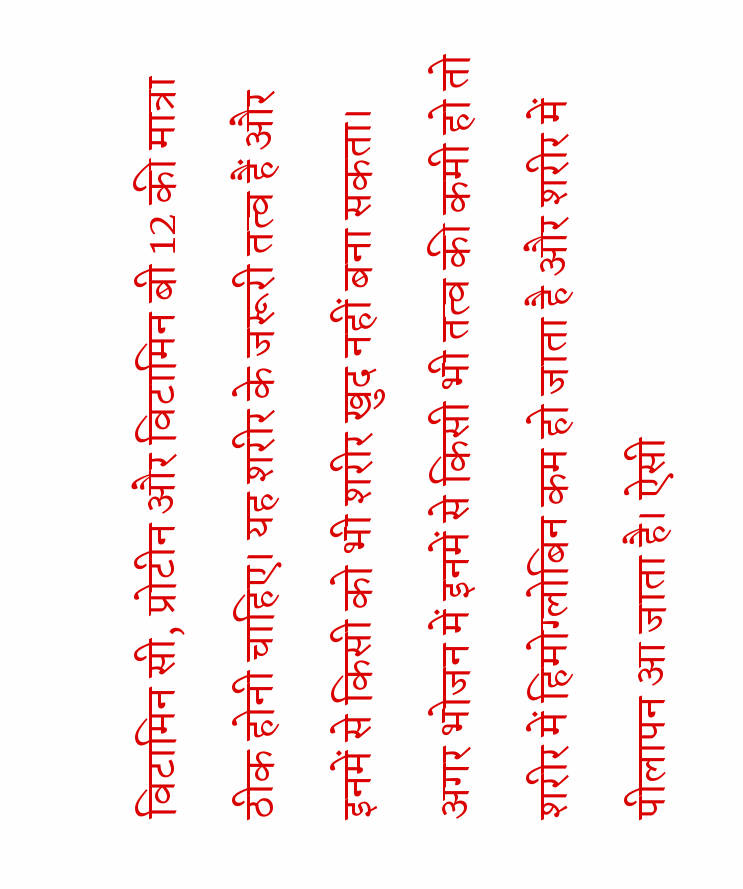विटामिन सी, प्रोटीन और विटामिन बी 12 की मात्रा ठीक होनी चाहिए। यह शरीर के जरूरी तत्व हैं और इनमें से किसी को भी शरीर खुद नहीं बना सकता। अगर भोजन में इनमें से किसी भी तत्व की कमी हो तो शरीर में हिमोग्लोबिन कम हो जाता है और शरीर में पीलापन आ जाता है। ऐसी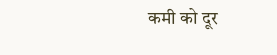कमी को दूर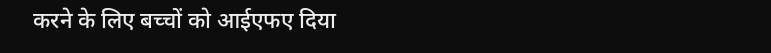करने के लिए बच्चों को आईएफए दिया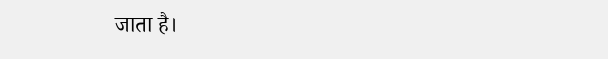जाता है।